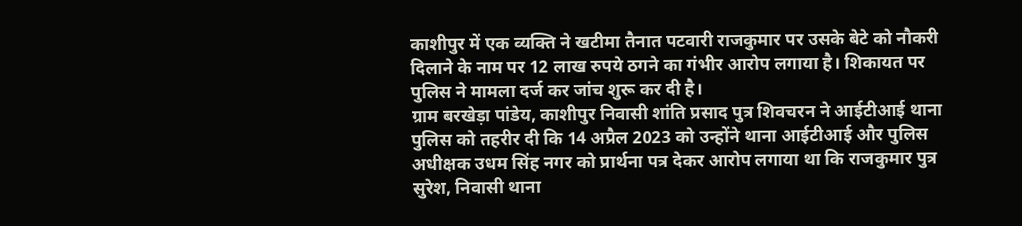काशीपुर में एक व्यक्ति ने खटीमा तैनात पटवारी राजकुमार पर उसके बेटे को नौकरी दिलाने के नाम पर 12 लाख रुपये ठगने का गंभीर आरोप लगाया है। शिकायत पर पुलिस ने मामला दर्ज कर जांच शुरू कर दी है।
ग्राम बरखेड़ा पांडेय, काशीपुर निवासी शांति प्रसाद पुत्र शिवचरन ने आईटीआई थाना पुलिस को तहरीर दी कि 14 अप्रैल 2023 को उन्होंने थाना आईटीआई और पुलिस अधीक्षक उधम सिंह नगर को प्रार्थना पत्र देकर आरोप लगाया था कि राजकुमार पुत्र सुरेश, निवासी थाना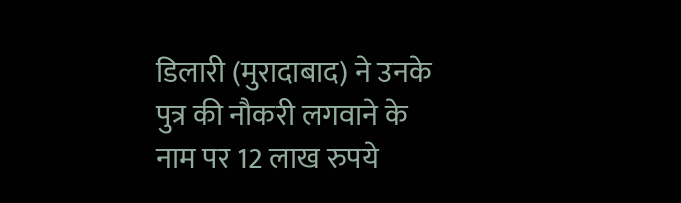डिलारी (मुरादाबाद) ने उनके पुत्र की नौकरी लगवाने के नाम पर 12 लाख रुपये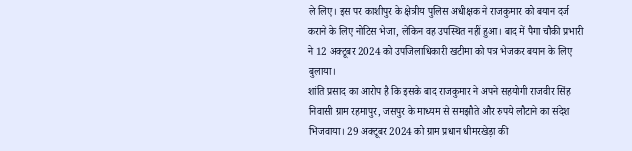ले लिए। इस पर काशीपुर के क्षेत्रीय पुलिस अधीक्षक ने राजकुमार को बयान दर्ज कराने के लिए नोटिस भेजा, लेकिन वह उपस्थित नहीं हुआ। बाद में पैगा चौकी प्रभारी ने 12 अक्टूबर 2024 को उपजिलाधिकारी खटीमा को पत्र भेजकर बयान के लिए बुलाया।
शांति प्रसाद का आरोप है कि इसके बाद राजकुमार ने अपने सहयोगी राजवीर सिंह निवासी ग्राम रहमापुर, जसपुर के माध्यम से समझौते और रुपये लौटाने का संदेश भिजवाया। 29 अक्टूबर 2024 को ग्राम प्रधान धीमरखेड़ा की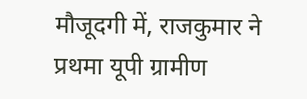मौजूदगी में, राजकुमार ने प्रथमा यूपी ग्रामीण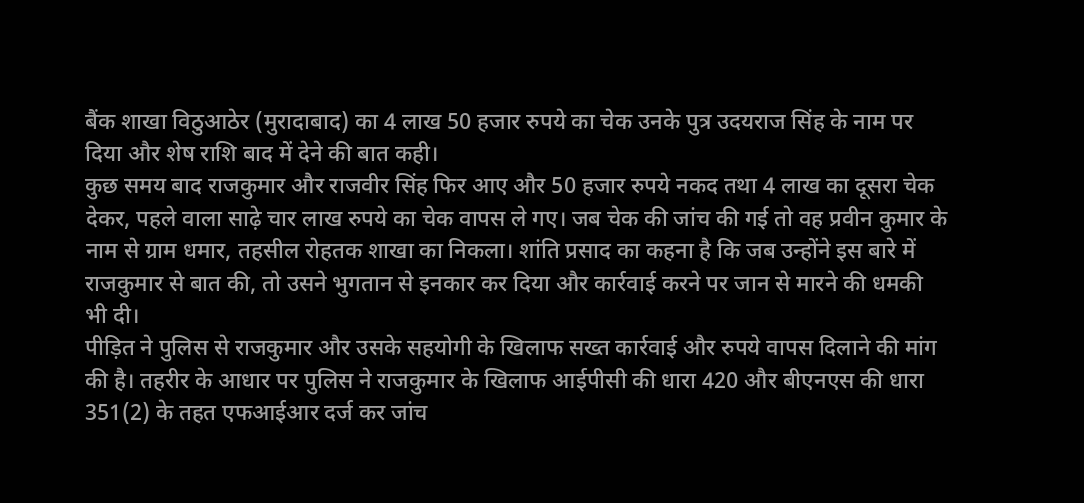बैंक शाखा विठुआठेर (मुरादाबाद) का 4 लाख 50 हजार रुपये का चेक उनके पुत्र उदयराज सिंह के नाम पर दिया और शेष राशि बाद में देने की बात कही।
कुछ समय बाद राजकुमार और राजवीर सिंह फिर आए और 50 हजार रुपये नकद तथा 4 लाख का दूसरा चेक देकर, पहले वाला साढ़े चार लाख रुपये का चेक वापस ले गए। जब चेक की जांच की गई तो वह प्रवीन कुमार के नाम से ग्राम धमार, तहसील रोहतक शाखा का निकला। शांति प्रसाद का कहना है कि जब उन्होंने इस बारे में राजकुमार से बात की, तो उसने भुगतान से इनकार कर दिया और कार्रवाई करने पर जान से मारने की धमकी भी दी।
पीड़ित ने पुलिस से राजकुमार और उसके सहयोगी के खिलाफ सख्त कार्रवाई और रुपये वापस दिलाने की मांग की है। तहरीर के आधार पर पुलिस ने राजकुमार के खिलाफ आईपीसी की धारा 420 और बीएनएस की धारा 351(2) के तहत एफआईआर दर्ज कर जांच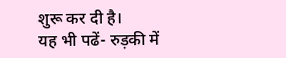शुरू कर दी है।
यह भी पढें- रुड़की में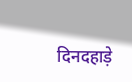दिनदहाड़े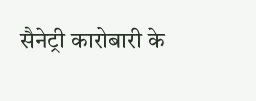सैनेट्री कारोबारी के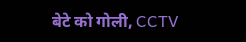बेटे को गोली, CCTV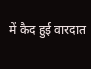में कैद हुई वारदात